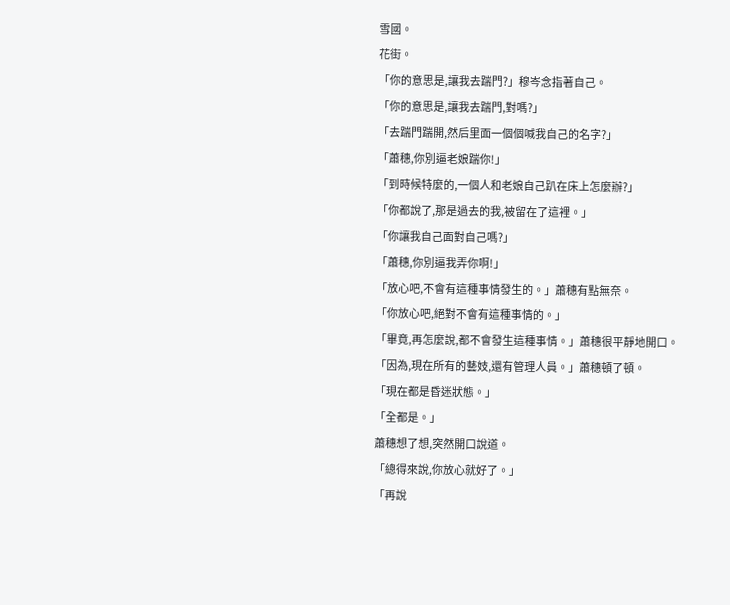雪國。
花街。
「你的意思是,讓我去踹門?」穆岑念指著自己。
「你的意思是,讓我去踹門,對嗎?」
「去踹門踹開,然后里面一個個喊我自己的名字?」
「蕭穗,你別逼老娘踹你!」
「到時候特麼的,一個人和老娘自己趴在床上怎麼辦?」
「你都說了,那是過去的我,被留在了這裡。」
「你讓我自己面對自己嗎?」
「蕭穗,你別逼我弄你啊!」
「放心吧,不會有這種事情發生的。」蕭穗有點無奈。
「你放心吧,絕對不會有這種事情的。」
「畢竟,再怎麼說,都不會發生這種事情。」蕭穗很平靜地開口。
「因為,現在所有的藝妓,還有管理人員。」蕭穗頓了頓。
「現在都是昏迷狀態。」
「全都是。」
蕭穗想了想,突然開口說道。
「總得來說,你放心就好了。」
「再說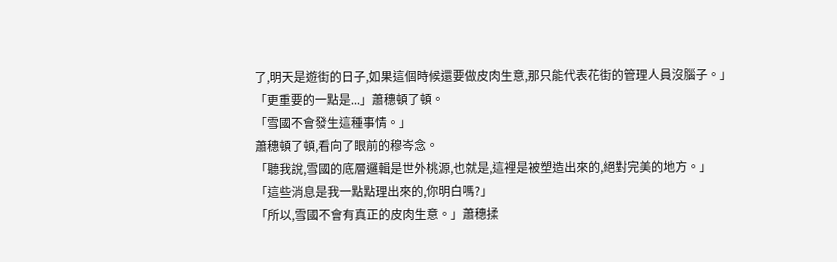了,明天是遊街的日子,如果這個時候還要做皮肉生意,那只能代表花街的管理人員沒腦子。」
「更重要的一點是...」蕭穗頓了頓。
「雪國不會發生這種事情。」
蕭穗頓了頓,看向了眼前的穆岑念。
「聽我說,雪國的底層邏輯是世外桃源,也就是,這裡是被塑造出來的,絕對完美的地方。」
「這些消息是我一點點理出來的,你明白嗎?」
「所以,雪國不會有真正的皮肉生意。」蕭穗揉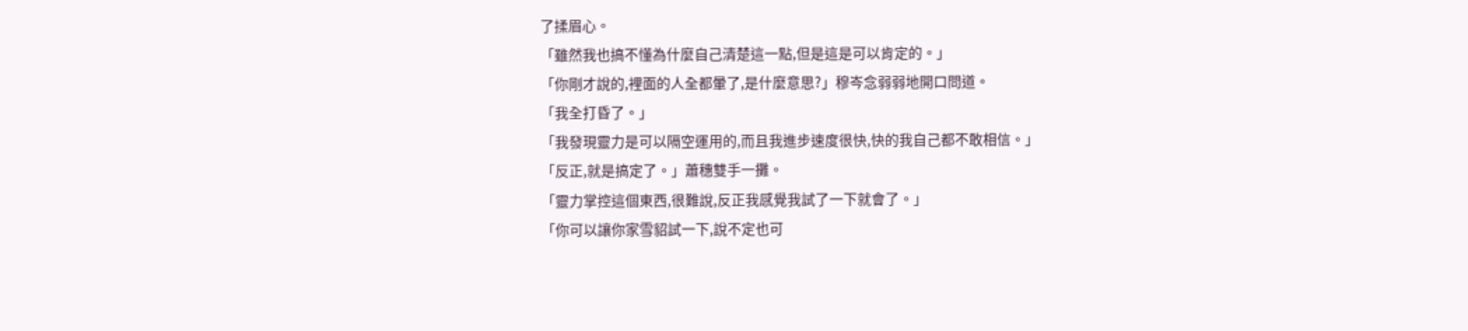了揉眉心。
「雖然我也搞不懂為什麼自己清楚這一點,但是這是可以肯定的。」
「你剛才說的,裡面的人全都暈了,是什麼意思?」穆岑念弱弱地開口問道。
「我全打昏了。」
「我發現靈力是可以隔空運用的,而且我進步速度很快,快的我自己都不敢相信。」
「反正,就是搞定了。」蕭穗雙手一攤。
「靈力掌控這個東西,很難說,反正我感覺我試了一下就會了。」
「你可以讓你家雪貂試一下,說不定也可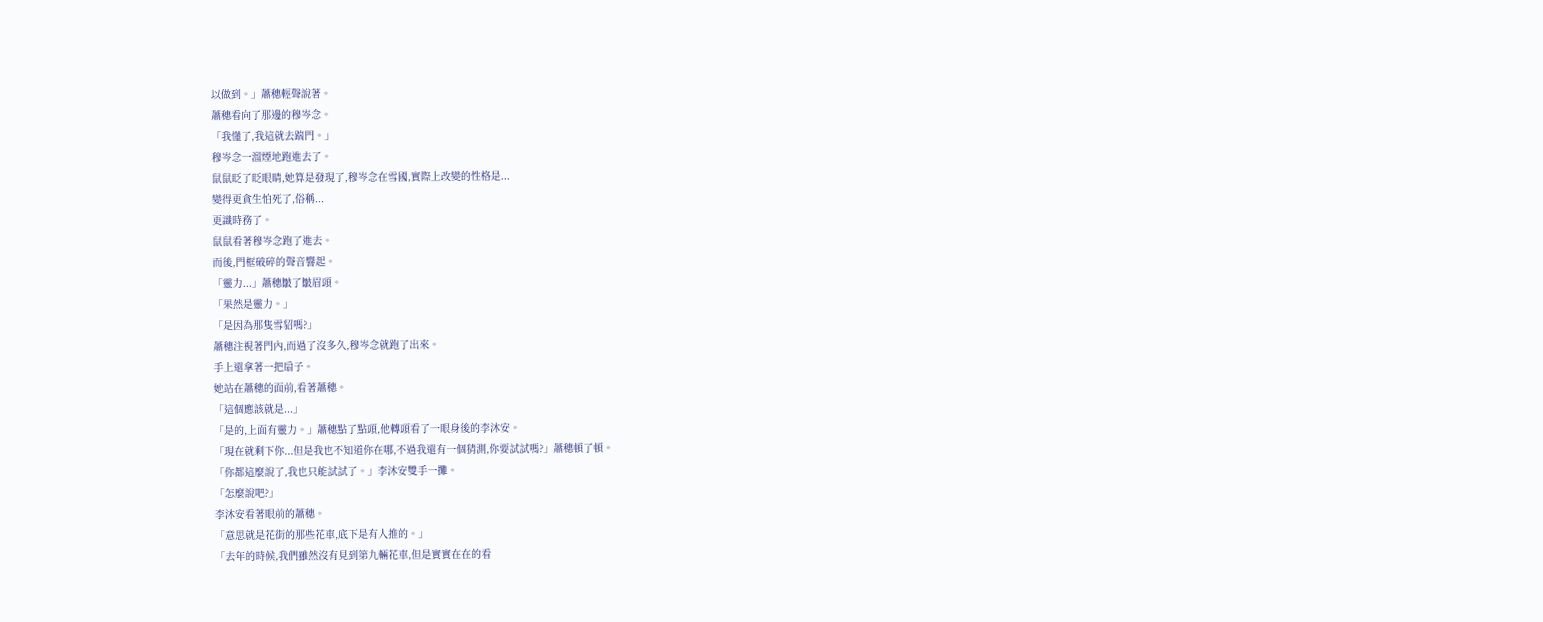以做到。」蕭穗輕聲說著。
蕭穗看向了那邊的穆岑念。
「我懂了,我這就去踹門。」
穆岑念一溜煙地跑進去了。
鼠鼠眨了眨眼睛,她算是發現了,穆岑念在雪國,實際上改變的性格是...
變得更貪生怕死了,俗稱...
更識時務了。
鼠鼠看著穆岑念跑了進去。
而後,門框破碎的聲音響起。
「靈力...」蕭穗皺了皺眉頭。
「果然是靈力。」
「是因為那隻雪貂嗎?」
蕭穗注視著門內,而過了沒多久,穆岑念就跑了出來。
手上還拿著一把扇子。
她站在蕭穗的面前,看著蕭穗。
「這個應該就是...」
「是的,上面有靈力。」蕭穗點了點頭,他轉頭看了一眼身後的李沐安。
「現在就剩下你...但是我也不知道你在哪,不過我還有一個猜測,你要試試嗎?」蕭穗頓了頓。
「你都這麼說了,我也只能試試了。」李沐安雙手一攤。
「怎麼說吧?」
李沐安看著眼前的蕭穗。
「意思就是花街的那些花車,底下是有人推的。」
「去年的時候,我們雖然沒有見到第九輛花車,但是實實在在的看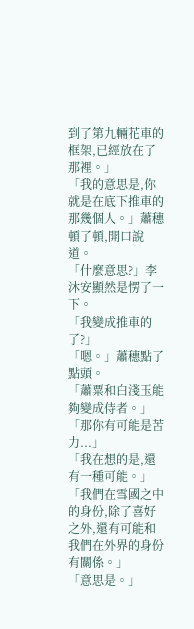到了第九輛花車的框架,已經放在了那裡。」
「我的意思是,你就是在底下推車的那幾個人。」蕭穗頓了頓,開口說道。
「什麼意思?」李沐安顯然是愣了一下。
「我變成推車的了?」
「嗯。」蕭穗點了點頭。
「蕭粟和白淺玉能夠變成侍者。」
「那你有可能是苦力...」
「我在想的是,還有一種可能。」
「我們在雪國之中的身份,除了喜好之外,還有可能和我們在外界的身份有關係。」
「意思是。」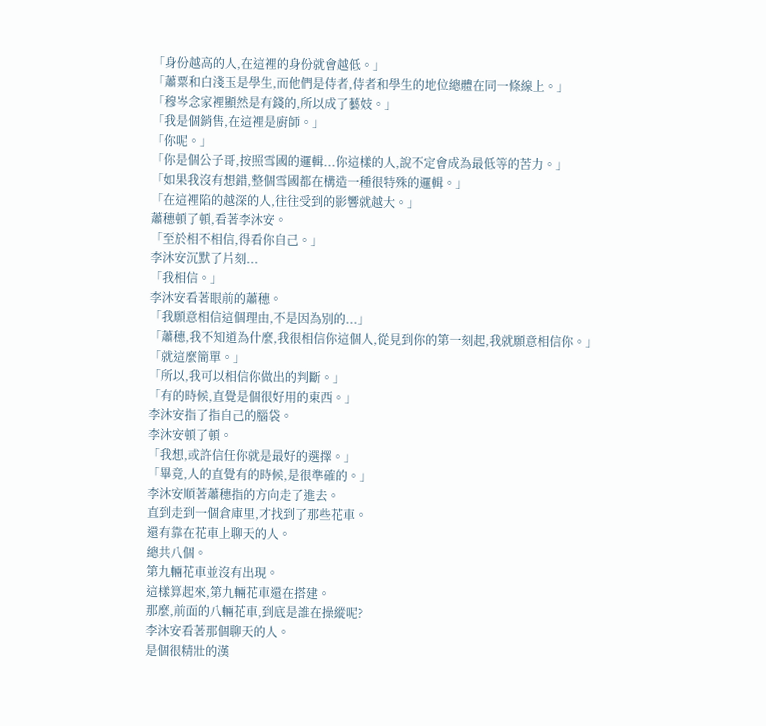「身份越高的人,在這裡的身份就會越低。」
「蕭粟和白淺玉是學生,而他們是侍者,侍者和學生的地位總體在同一條線上。」
「穆岑念家裡顯然是有錢的,所以成了藝妓。」
「我是個銷售,在這裡是廚師。」
「你呢。」
「你是個公子哥,按照雪國的邏輯...你這樣的人,說不定會成為最低等的苦力。」
「如果我沒有想錯,整個雪國都在構造一種很特殊的邏輯。」
「在這裡陷的越深的人,往往受到的影響就越大。」
蕭穗頓了頓,看著李沐安。
「至於相不相信,得看你自己。」
李沐安沉默了片刻...
「我相信。」
李沐安看著眼前的蕭穗。
「我願意相信這個理由,不是因為別的...」
「蕭穗,我不知道為什麼,我很相信你這個人,從見到你的第一刻起,我就願意相信你。」
「就這麼簡單。」
「所以,我可以相信你做出的判斷。」
「有的時候,直覺是個很好用的東西。」
李沐安指了指自己的腦袋。
李沐安頓了頓。
「我想,或許信任你就是最好的選擇。」
「畢竟,人的直覺有的時候,是很準確的。」
李沐安順著蕭穗指的方向走了進去。
直到走到一個倉庫里,才找到了那些花車。
還有靠在花車上聊天的人。
總共八個。
第九輛花車並沒有出現。
這樣算起來,第九輛花車還在搭建。
那麼,前面的八輛花車,到底是誰在操縱呢?
李沐安看著那個聊天的人。
是個很精壯的漢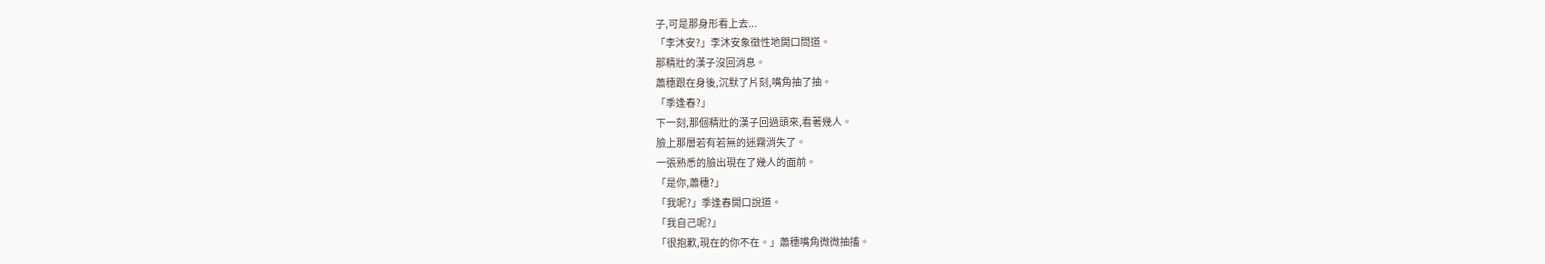子,可是那身形看上去...
「李沐安?」李沐安象徵性地開口問道。
那精壯的漢子沒回消息。
蕭穗跟在身後,沉默了片刻,嘴角抽了抽。
「季逢春?」
下一刻,那個精壯的漢子回過頭來,看著幾人。
臉上那層若有若無的迷霧消失了。
一張熟悉的臉出現在了幾人的面前。
「是你,蕭穗?」
「我呢?」季逢春開口說道。
「我自己呢?」
「很抱歉,現在的你不在。」蕭穗嘴角微微抽搐。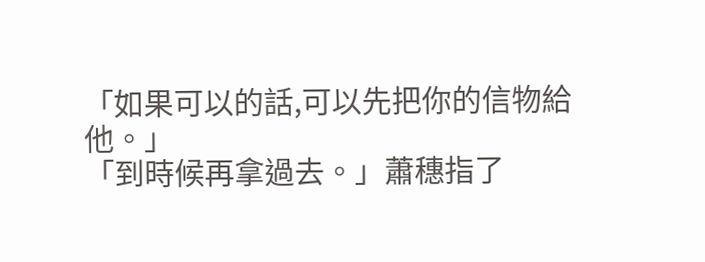「如果可以的話,可以先把你的信物給他。」
「到時候再拿過去。」蕭穗指了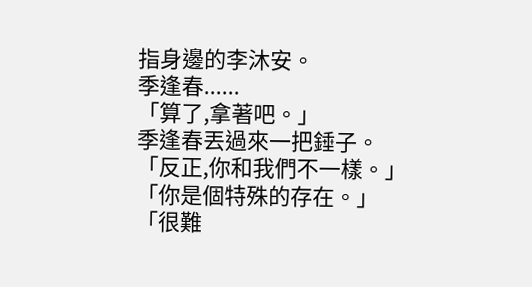指身邊的李沐安。
季逢春......
「算了,拿著吧。」
季逢春丟過來一把錘子。
「反正,你和我們不一樣。」
「你是個特殊的存在。」
「很難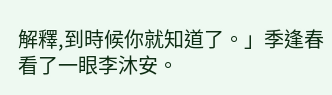解釋,到時候你就知道了。」季逢春看了一眼李沐安。